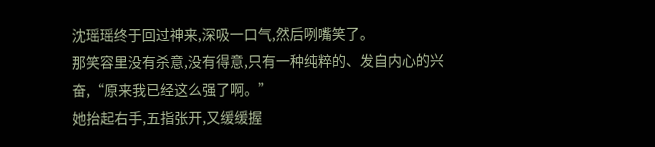沈瑶瑶终于回过神来,深吸一口气,然后咧嘴笑了。
那笑容里没有杀意,没有得意,只有一种纯粹的、发自内心的兴奋,“原来我已经这么强了啊。”
她抬起右手,五指张开,又缓缓握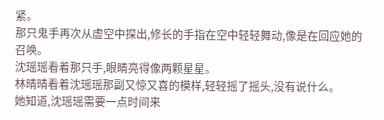紧。
那只鬼手再次从虚空中探出,修长的手指在空中轻轻舞动,像是在回应她的召唤。
沈瑶瑶看着那只手,眼睛亮得像两颗星星。
林晴晴看着沈瑶瑶那副又惊又喜的模样,轻轻摇了摇头,没有说什么。
她知道,沈瑶瑶需要一点时间来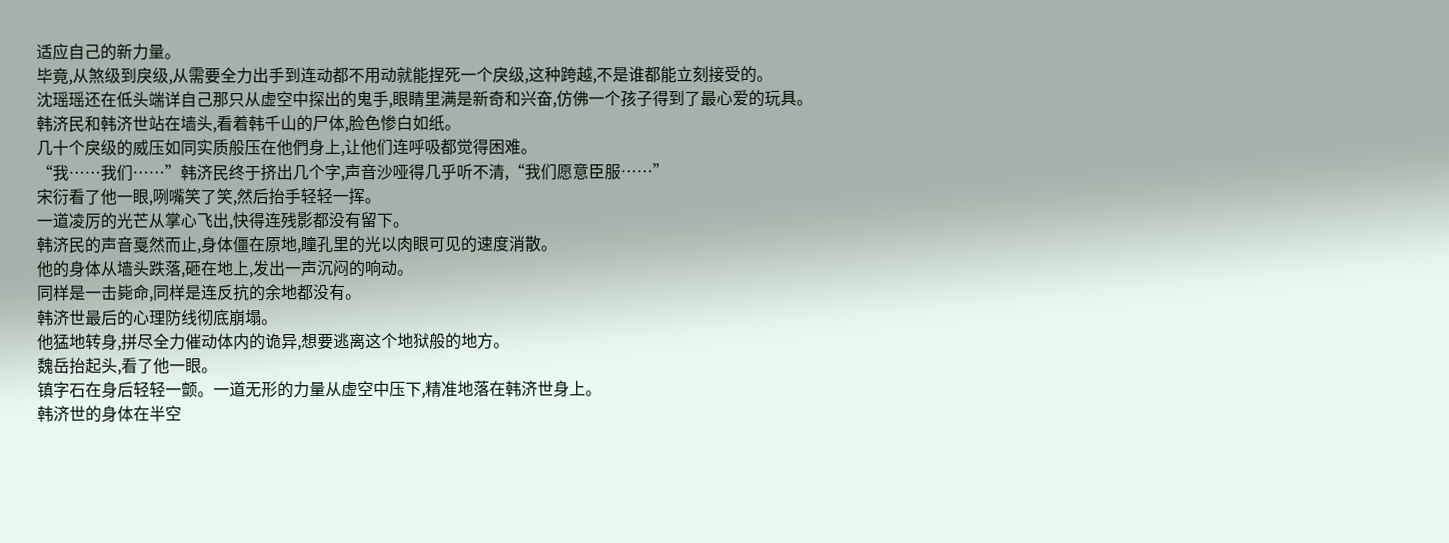适应自己的新力量。
毕竟,从煞级到戾级,从需要全力出手到连动都不用动就能捏死一个戾级,这种跨越,不是谁都能立刻接受的。
沈瑶瑶还在低头端详自己那只从虚空中探出的鬼手,眼睛里满是新奇和兴奋,仿佛一个孩子得到了最心爱的玩具。
韩济民和韩济世站在墙头,看着韩千山的尸体,脸色惨白如纸。
几十个戾级的威压如同实质般压在他們身上,让他们连呼吸都觉得困难。
“我……我们……”韩济民终于挤出几个字,声音沙哑得几乎听不清,“我们愿意臣服……”
宋衍看了他一眼,咧嘴笑了笑,然后抬手轻轻一挥。
一道凌厉的光芒从掌心飞出,快得连残影都没有留下。
韩济民的声音戛然而止,身体僵在原地,瞳孔里的光以肉眼可见的速度消散。
他的身体从墙头跌落,砸在地上,发出一声沉闷的响动。
同样是一击毙命,同样是连反抗的余地都没有。
韩济世最后的心理防线彻底崩塌。
他猛地转身,拼尽全力催动体内的诡异,想要逃离这个地狱般的地方。
魏岳抬起头,看了他一眼。
镇字石在身后轻轻一颤。一道无形的力量从虚空中压下,精准地落在韩济世身上。
韩济世的身体在半空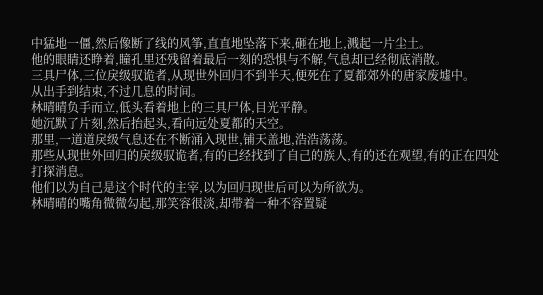中猛地一僵,然后像断了线的风筝,直直地坠落下来,砸在地上,溅起一片尘土。
他的眼睛还睁着,瞳孔里还残留着最后一刻的恐惧与不解,气息却已经彻底消散。
三具尸体,三位戾级驭诡者,从现世外回归不到半天,便死在了夏都郊外的唐家废墟中。
从出手到结束,不过几息的时间。
林晴晴负手而立,低头看着地上的三具尸体,目光平静。
她沉默了片刻,然后抬起头,看向远处夏都的天空。
那里,一道道戾级气息还在不断涌入现世,铺天盖地,浩浩荡荡。
那些从现世外回归的戾级驭诡者,有的已经找到了自己的族人,有的还在观望,有的正在四处打探消息。
他们以为自己是这个时代的主宰,以为回归现世后可以为所欲为。
林晴晴的嘴角微微勾起,那笑容很淡,却带着一种不容置疑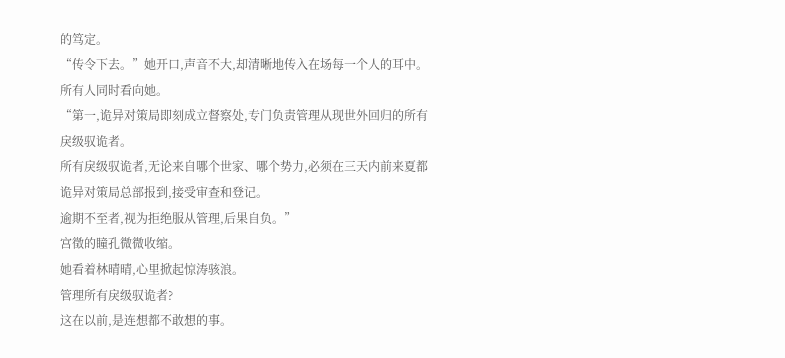的笃定。
“传令下去。”她开口,声音不大,却清晰地传入在场每一个人的耳中。
所有人同时看向她。
“第一,诡异对策局即刻成立督察处,专门负责管理从现世外回归的所有戾级驭诡者。
所有戾级驭诡者,无论来自哪个世家、哪个势力,必须在三天内前来夏都诡异对策局总部报到,接受审查和登记。
逾期不至者,视为拒绝服从管理,后果自负。”
宫徵的瞳孔微微收缩。
她看着林晴晴,心里掀起惊涛骇浪。
管理所有戾级驭诡者?
这在以前,是连想都不敢想的事。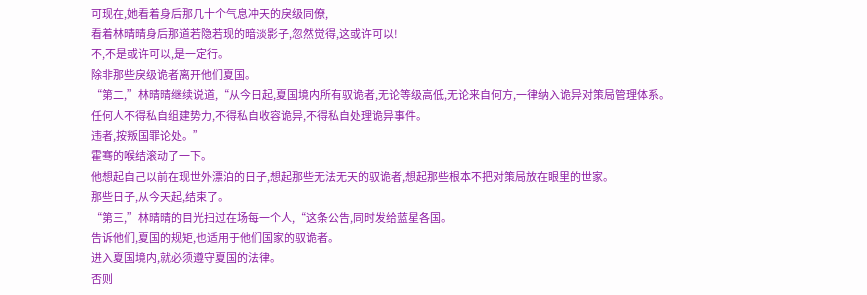可现在,她看着身后那几十个气息冲天的戾级同僚,
看着林晴晴身后那道若隐若现的暗淡影子,忽然觉得,这或许可以!
不,不是或许可以,是一定行。
除非那些戾级诡者离开他们夏国。
“第二,”林晴晴继续说道,“从今日起,夏国境内所有驭诡者,无论等级高低,无论来自何方,一律纳入诡异对策局管理体系。
任何人不得私自组建势力,不得私自收容诡异,不得私自处理诡异事件。
违者,按叛国罪论处。”
霍骞的喉结滚动了一下。
他想起自己以前在现世外漂泊的日子,想起那些无法无天的驭诡者,想起那些根本不把对策局放在眼里的世家。
那些日子,从今天起,结束了。
“第三,”林晴晴的目光扫过在场每一个人,“这条公告,同时发给蓝星各国。
告诉他们,夏国的规矩,也适用于他们国家的驭诡者。
进入夏国境内,就必须遵守夏国的法律。
否则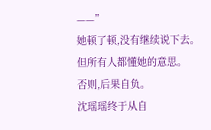——”
她顿了顿,没有继续说下去。
但所有人都懂她的意思。
否则,后果自负。
沈瑶瑶终于从自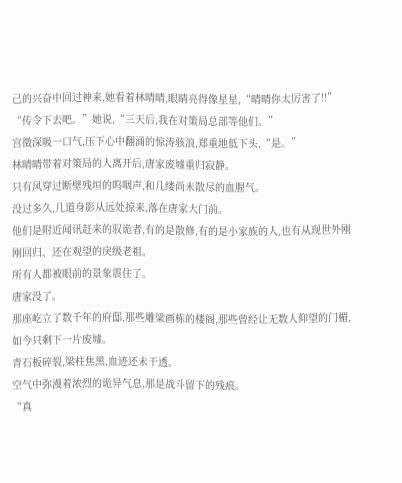己的兴奋中回过神来,她看着林晴晴,眼睛亮得像星星,“晴晴你太厉害了!!”
“传令下去吧。”她说,“三天后,我在对策局总部等他们。”
宫徵深吸一口气,压下心中翻涌的惊涛骇浪,郑重地低下头,“是。”
林晴晴带着对策局的人离开后,唐家废墟重归寂静。
只有风穿过断壁残垣的呜咽声,和几缕尚未散尽的血腥气。
没过多久,几道身影从远处掠来,落在唐家大门前。
他们是附近闻讯赶来的驭诡者,有的是散修,有的是小家族的人,也有从现世外刚刚回归、还在观望的戾级老祖。
所有人都被眼前的景象震住了。
唐家没了。
那座屹立了数千年的府邸,那些雕梁画栋的楼阁,那些曾经让无数人仰望的门楣,如今只剩下一片废墟。
青石板碎裂,梁柱焦黑,血迹还未干透。
空气中弥漫着浓烈的诡异气息,那是战斗留下的残痕。
“真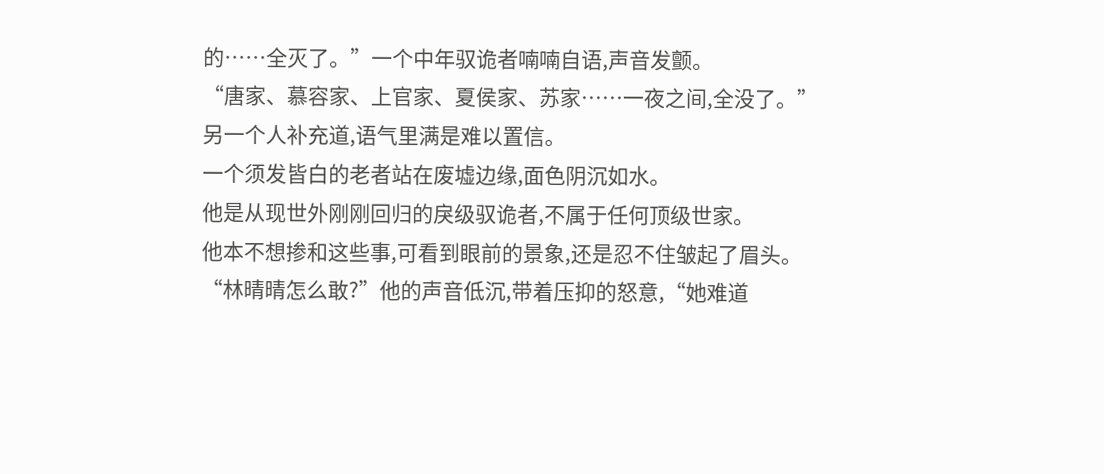的……全灭了。”一个中年驭诡者喃喃自语,声音发颤。
“唐家、慕容家、上官家、夏侯家、苏家……一夜之间,全没了。”另一个人补充道,语气里满是难以置信。
一个须发皆白的老者站在废墟边缘,面色阴沉如水。
他是从现世外刚刚回归的戾级驭诡者,不属于任何顶级世家。
他本不想掺和这些事,可看到眼前的景象,还是忍不住皱起了眉头。
“林晴晴怎么敢?”他的声音低沉,带着压抑的怒意,“她难道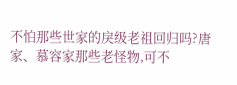不怕那些世家的戾级老祖回归吗?唐家、慕容家那些老怪物,可不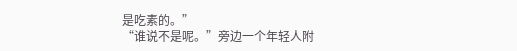是吃素的。”
“谁说不是呢。”旁边一个年轻人附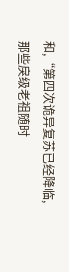和,“第四次诡异复苏已经降临,那些戾级老祖随时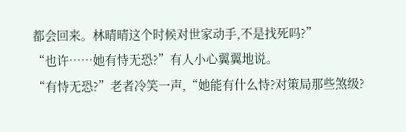都会回来。林晴晴这个时候对世家动手,不是找死吗?”
“也许……她有恃无恐?”有人小心翼翼地说。
“有恃无恐?”老者冷笑一声,“她能有什么恃?对策局那些煞级?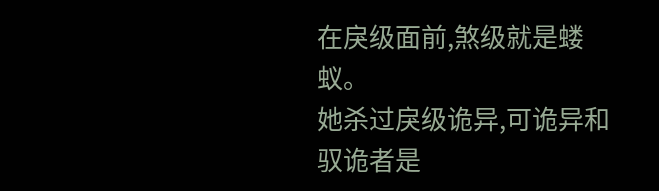在戾级面前,煞级就是蝼蚁。
她杀过戾级诡异,可诡异和驭诡者是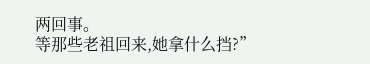两回事。
等那些老祖回来,她拿什么挡?”